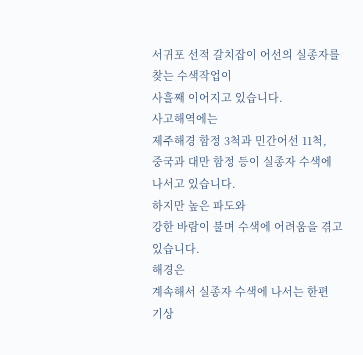서귀포 선적 갈치잡이 어선의 실종자를 찾는 수색작업이
사흘째 이어지고 있습니다.
사고해역에는
제주해경 함정 3척과 민간어선 11척,
중국과 대만 함정 등이 실종자 수색에 나서고 있습니다.
하지만 높은 파도와
강한 바람이 불며 수색에 어려움을 겪고 있습니다.
해경은
계속해서 실종자 수색에 나서는 한편
기상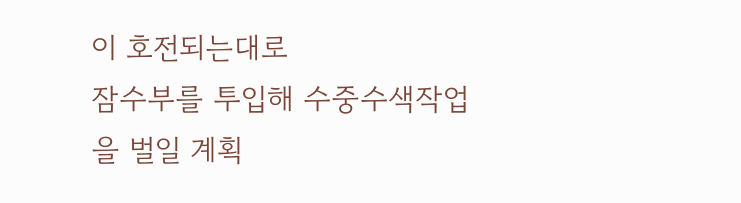이 호전되는대로
잠수부를 투입해 수중수색작업을 벌일 계획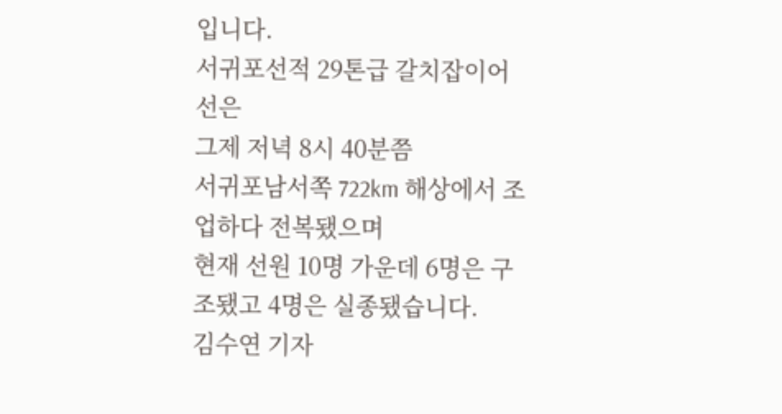입니다.
서귀포선적 29톤급 갈치잡이어선은
그제 저녁 8시 40분쯤
서귀포남서쪽 722km 해상에서 조업하다 전복됐으며
현재 선원 10명 가운데 6명은 구조됐고 4명은 실종됐습니다.
김수연 기자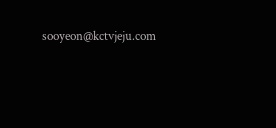sooyeon@kctvjeju.com